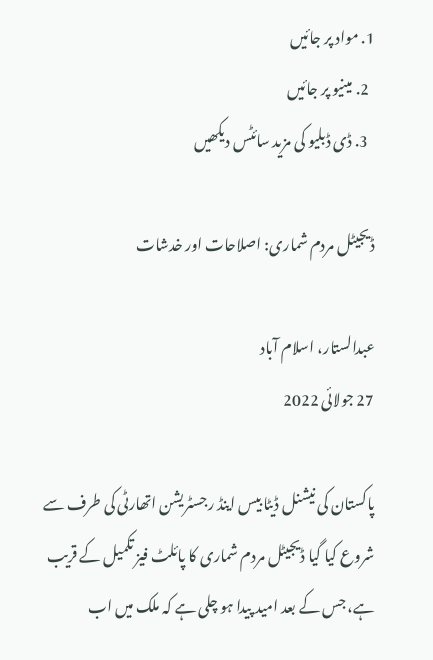1. مواد پر جائیں
  2. مینیو پر جائیں
  3. ڈی ڈبلیو کی مزید سائٹس دیکھیں

ڈیجیٹل مردم شماری: اصلاحات اور خدشات

عبدالستار، اسلام آباد
27 جولائی 2022

پاکستان کی نیشنل ڈیٹا بیس اینڈ رجسٹریشن اتھارٹی کی طرف سے شروع کیا گیا ڈیجیٹل مردم شماری کا پائلٹ فیز تکمیل کے قریب ہے، جس کے بعد امید پیدا ہو چلی ہے کہ ملک میں اب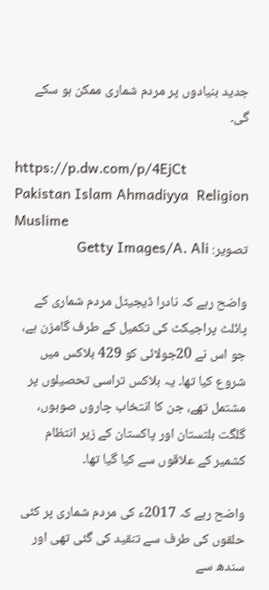جدید بنیادوں پر مردم شماری ممکن ہو سکے گی۔

https://p.dw.com/p/4EjCt
Pakistan Islam Ahmadiyya  Religion  Muslime
تصویر: Getty Images/A. Ali

واضح رہے کہ نادرا ڈیجیٹل مردم شماری کے پائلٹ پراجیکٹ کی تکمیل کے طرف گامزن ہے، جو اس نے 20جولائی کو 429 بلاکس میں شروع کیا تھا۔ یہ بلاکس تراسی تحصیلوں پر مشتمل تھے، جن کا انتخاب چاروں صوبوں، گلگت بلتستان اور پاکستان کے زیر انتظام کشمیر کے علاقوں سے کیا گیا تھا۔

واضح رہے کہ 2017ء کی مردم شماری پر کئی حلقوں کی طرف سے تنقید کی گئی تھی اور سندھ سے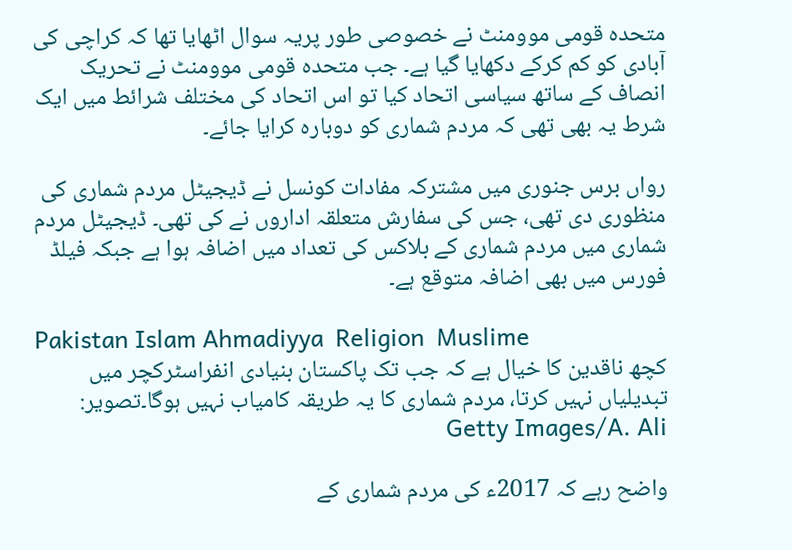متحدہ قومی موومنٹ نے خصوصی طور پریہ سوال اٹھایا تھا کہ کراچی کی آبادی کو کم کرکے دکھایا گیا ہے۔ جب متحدہ قومی موومنٹ نے تحریک انصاف کے ساتھ سیاسی اتحاد کیا تو اس اتحاد کی مختلف شرائط میں ایک شرط یہ بھی تھی کہ مردم شماری کو دوبارہ کرایا جائے۔

رواں برس جنوری میں مشترکہ مفادات کونسل نے ڈیجیٹل مردم شماری کی منظوری دی تھی، جس کی سفارش متعلقہ اداروں نے کی تھی۔ ڈیجیٹل مردم شماری میں مردم شماری کے بلاکس کی تعداد میں اضافہ ہوا ہے جبکہ فیلڈ فورس میں بھی اضافہ متوقع ہے۔

Pakistan Islam Ahmadiyya  Religion  Muslime
کچھ ناقدین کا خیال ہے کہ جب تک پاکستان بنیادی انفراسٹرکچر میں تبدیلیاں نہیں کرتا، مردم شماری کا یہ طریقہ کامیاب نہیں ہوگا۔تصویر: Getty Images/A. Ali

واضح رہے کہ 2017ء کی مردم شماری کے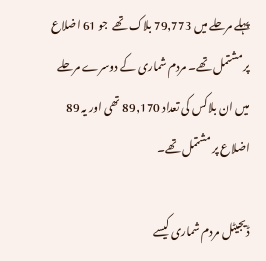پہلے مرحلے میں 79,773 بلاک تھے  جو 61 اضلاع پر مشتمل تھے۔ مردم شماری کے دوسرے مرحلے میں ان بلاکس کی تعداد 89,170 تھی اور یہ 89 اضلاع پر مشتمل تھے۔

ڈیجیٹل مردم شماری کیسے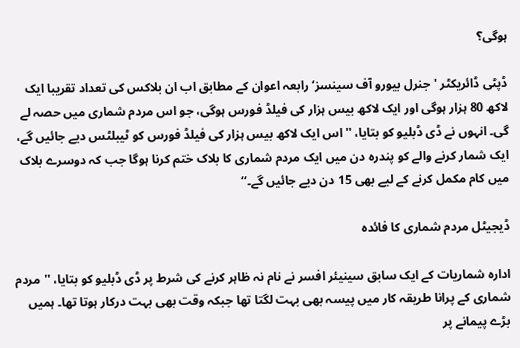ہوگی؟

ڈپٹی ڈائریکٹر 'جنرل بیورو آف سینسز‘ رابعہ اعوان کے مطابق اب ان بلاکس کی تعداد تقریبا ایک لاکھ 80 ہزار ہوگی اور ایک لاکھ بیس ہزار کی فیلڈ فورس ہوگی، جو اس مردم شماری میں حصہ لے گی۔ انہوں نے ڈی ڈبلیو کو بتایا، ''اس ایک لاکھ بیس ہزار کی فیلڈ فورس کو ٹیبلٹس دیے جائیں گے، ایک شمار کرنے والے کو پندرہ دن میں ایک مردم شماری کا بلاک ختم کرنا ہوگا جب کہ دوسرے بلاک میں کام مکمل کرنے کے لیے بھی 15 دن دیے جائیں گے۔‘‘

ڈیجیٹل مردم شماری کا فائدہ

ادارہ شماریات کے ایک سابق سینیئر افسر نے نام نہ ظاہر کرنے کی شرط پر ڈی ڈبلیو کو بتایا، ''مردم شماری کے پرانا طریقہ کار میں پیسہ بھی بہت لگتا تھا جبکہ وقت بھی بہت درکار ہوتا تھا۔ ہمیں بڑے پیمانے پر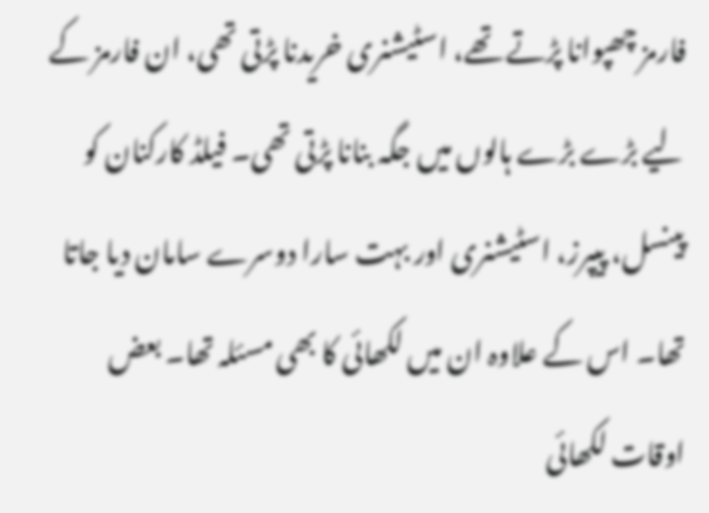فارمز چھپوانا پڑتے تھے، اسٹیشنری خریدنا پڑتی تھی، ان فارمز کے لیے بڑے بڑے ہالوں میں جگہ بنانا پڑتی تھی۔ فیلڈ کارکنان کو پینسل، پیپرز، اسٹیشنری اور بہت سارا دوسرے سامان دیا جاتا تھا۔ اس کے علاوہ ان میں لکھائی کا بھی مسئلہ تھا۔ بعض اوقات لکھائی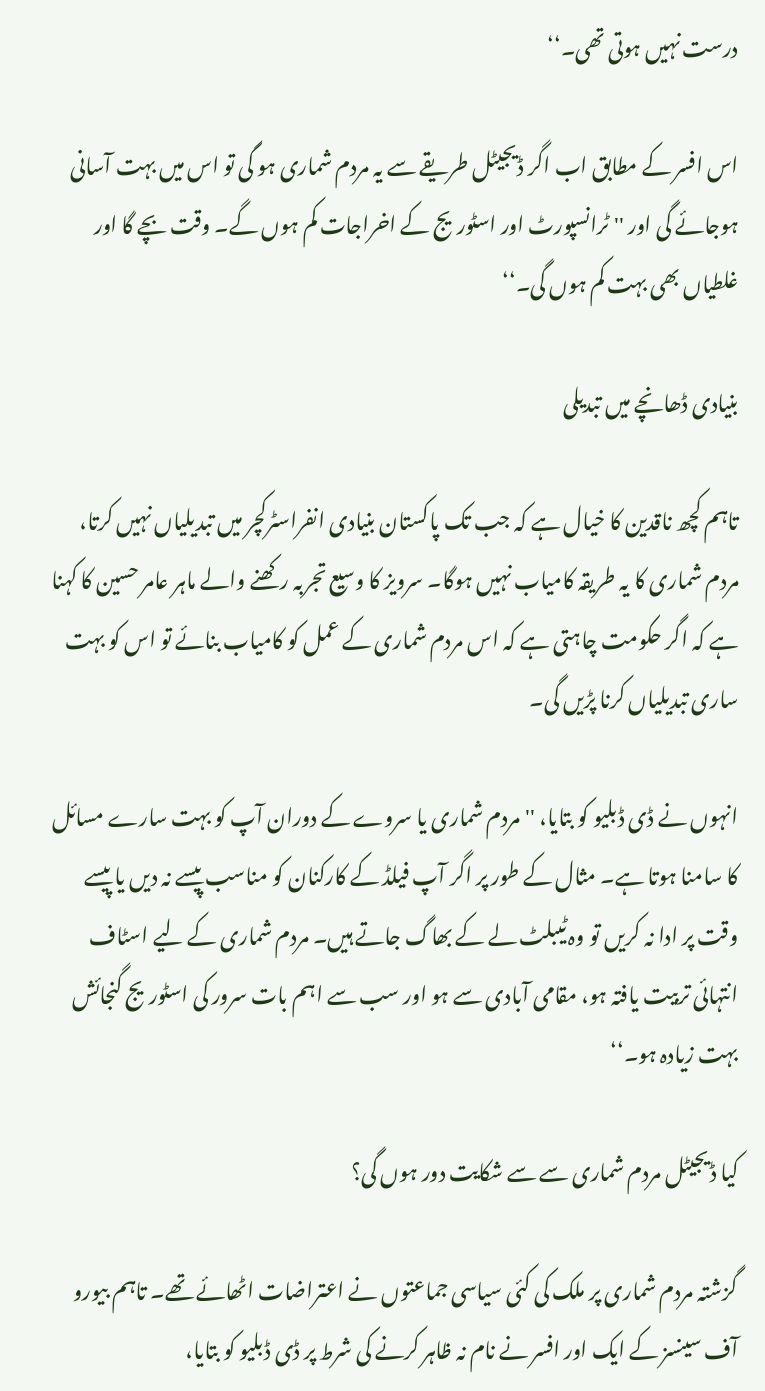درست نہیں ہوتی تھی۔‘‘

اس افسر کے مطابق اب اگر ڈیجیٹل طریقے سے یہ مردم شماری ہو گی تو اس میں بہت آسانی ہوجائے گی اور ''ٹرانسپورٹ اور اسٹوریج کے اخراجات کم ہوں گے۔ وقت بچے گا اور غلطیاں بھی بہت کم ہوں گی۔‘‘

بنیادی ڈھانچے میں تبدیلی

تاہم کچھ ناقدین کا خیال ہے کہ جب تک پاکستان بنیادی انفراسٹرکچر میں تبدیلیاں نہیں کرتا، مردم شماری کا یہ طریقہ کامیاب نہیں ہوگا۔ سرویز کا وسیع تجربہ رکھنے والے ماہر عامر حسین کا کہنا ہے کہ اگر حکومت چاہتی ہے کہ اس مردم شماری کے عمل کو کامیاب بنائے تو اس کو بہت ساری تبدیلیاں کرنا پڑیں گی۔

انہوں نے ڈی ڈبلیو کو بتایا، ''مردم شماری یا سروے کے دوران آپ کو بہت سارے مسائل کا سامنا ہوتا ہے۔ مثال کے طور پر اگر آپ فیلڈ کے کارکنان کو مناسب پیسے نہ دیں یا پیسے وقت پر ادا نہ کریں تو وہ ٹیبلٹ لے کے بھاگ جاتے ہیں۔ مردم شماری کے لیے اسٹاف انتہائی تربیت یافتہ ہو، مقامی آبادی سے ہو اور سب سے اہم بات سرور کی اسٹوریج گنجائش بہت زیادہ ہو۔‘‘

کیا ڈیجیٹل مردم شماری سے سے شکایت دور ہوں گی؟

گزشتہ مردم شماری پر ملک کی کئی سیاسی جماعتوں نے اعتراضات اٹھائے تھے۔ تاہم بیورو آف سینسز کے ایک اور افسر نے نام نہ ظاہر کرنے کی شرط پر ڈی ڈبلیو کو بتایا،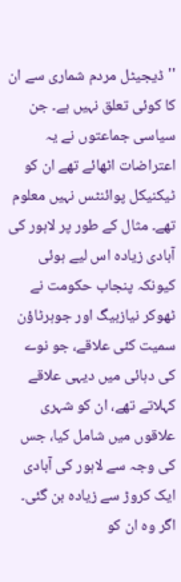'' ڈیجیٹل مردم شماری سے ان کا کوئی تعلق نہیں ہے۔ جن سیاسی جماعتوں نے یہ اعتراضات اٹھائے تھے ان کو ٹیکنیکل پوائنٹس نہیں معلوم تھے۔ مثال کے طور پر لاہور کی آبادی زیادہ اس لیے ہوئی کیونکہ پنجاب حکومت نے ٹھوکر نیازبیگ اور جوہرٹاؤن سمیت کئی علاقے، جو نوے کی دہائی میں دیہی علاقے کہلاتے تھے، ان کو شہری علاقوں میں شامل کیا، جس کی وجہ سے لاہور کی آبادی ایک کروڑ سے زیادہ بن گئی۔ اگر وہ ان کو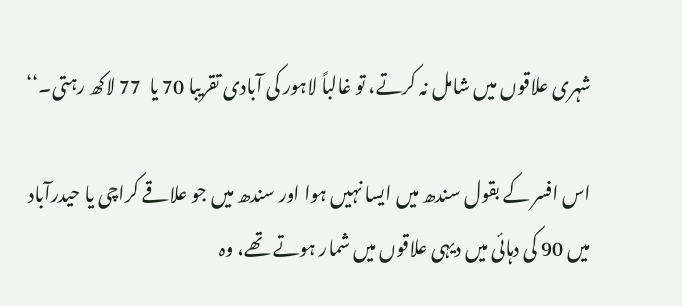شہری علاقوں میں شامل نہ کرتے، تو غالباً لاہور کی آبادی تقریبا 70 یا  77 لاکھ رہتی۔‘‘

اس افسر کے بقول سندھ میں ایسا نہیں ہوا اور سندھ میں جو علاقے کراچی یا حیدرآباد میں 90 کی دہائی میں دیہی علاقوں میں شمار ہوتے تھے، وہ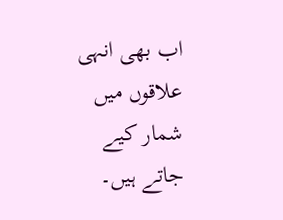اب بھی انہی علاقوں میں شمار کیے جاتے ہیں۔